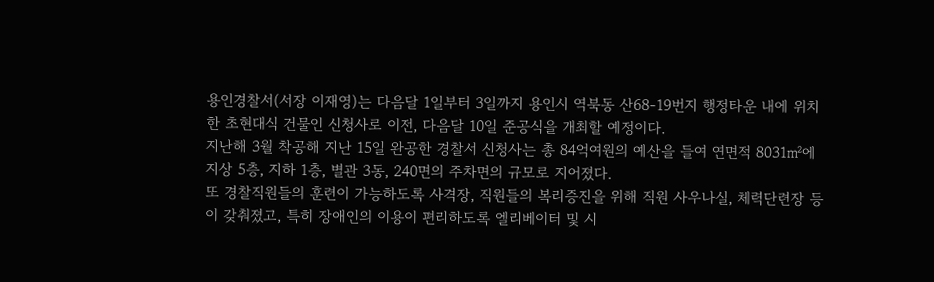용인경찰서(서장 이재영)는 다음달 1일부터 3일까지 용인시 역북동 산68-19번지 행정타운 내에 위치한 초현대식 건물인 신청사로 이전, 다음달 10일 준공식을 개최할 예정이다.
지난해 3월 착공해 지난 15일 완공한 경찰서 신청사는 총 84억여원의 예산을 들여 연면적 8031㎡에 지상 5층, 지하 1층, 별관 3동, 240면의 주차면의 규모로 지어졌다.
또 경찰직원들의 훈련이 가능하도록 사격장, 직원들의 복리증진을 위해 직원 사우나실, 체력단련장 등이 갖춰졌고, 특히 장애인의 이용이 편리하도록 엘리베이터 및 시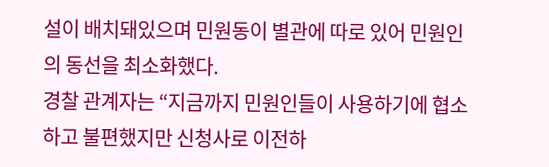설이 배치돼있으며 민원동이 별관에 따로 있어 민원인의 동선을 최소화했다.
경찰 관계자는 “지금까지 민원인들이 사용하기에 협소하고 불편했지만 신청사로 이전하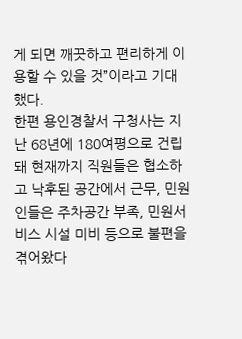게 되면 깨끗하고 편리하게 이용할 수 있을 것”이라고 기대했다.
한편 용인경찰서 구청사는 지난 68년에 180여평으로 건립돼 현재까지 직원들은 협소하고 낙후된 공간에서 근무, 민원인들은 주차공간 부족, 민원서비스 시설 미비 등으로 불편을 겪어왔다